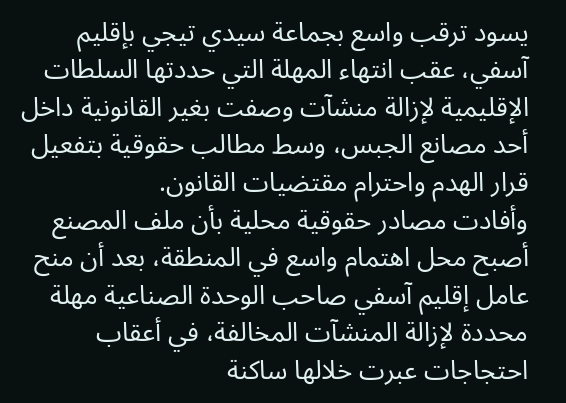يسود ترقب واسع بجماعة سيدي تيجي بإقليم آسفي، عقب انتهاء المهلة التي حددتها السلطات الإقليمية لإزالة منشآت وصفت بغير القانونية داخل أحد مصانع الجبس، وسط مطالب حقوقية بتفعيل قرار الهدم واحترام مقتضيات القانون.
وأفادت مصادر حقوقية محلية بأن ملف المصنع أصبح محل اهتمام واسع في المنطقة، بعد أن منح عامل إقليم آسفي صاحب الوحدة الصناعية مهلة محددة لإزالة المنشآت المخالفة، في أعقاب احتجاجات عبرت خلالها ساكنة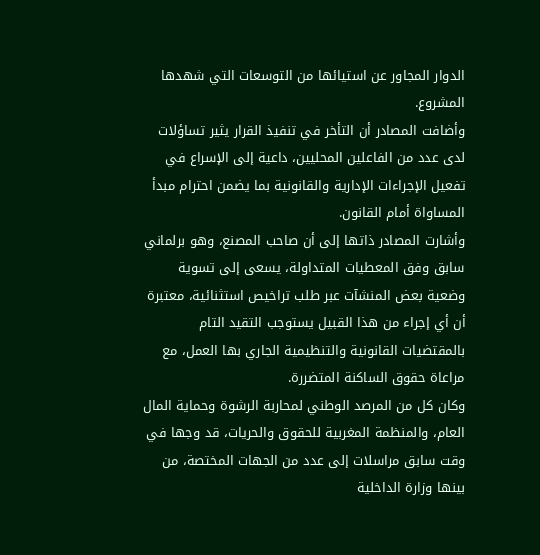الدوار المجاور عن استيائها من التوسعات التي شهدها المشروع.
وأضافت المصادر أن التأخر في تنفيذ القرار يثير تساؤلات لدى عدد من الفاعلين المحليين، داعية إلى الإسراع في تفعيل الإجراءات الإدارية والقانونية بما يضمن احترام مبدأ المساواة أمام القانون.
وأشارت المصادر ذاتها إلى أن صاحب المصنع، وهو برلماني سابق وفق المعطيات المتداولة، يسعى إلى تسوية وضعية بعض المنشآت عبر طلب تراخيص استثنائية، معتبرة أن أي إجراء من هذا القبيل يستوجب التقيد التام بالمقتضيات القانونية والتنظيمية الجاري بها العمل، مع مراعاة حقوق الساكنة المتضررة.
وكان كل من المرصد الوطني لمحاربة الرشوة وحماية المال العام، والمنظمة المغربية للحقوق والحريات، قد وجها في وقت سابق مراسلات إلى عدد من الجهات المختصة، من بينها وزارة الداخلية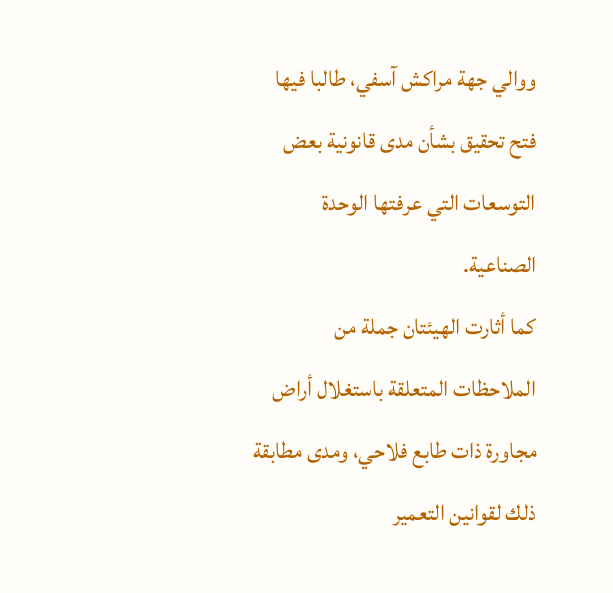ووالي جهة مراكش آسفي، طالبا فيها فتح تحقيق بشأن مدى قانونية بعض التوسعات التي عرفتها الوحدة الصناعية.
كما أثارت الهيئتان جملة من الملاحظات المتعلقة باستغلال أراض مجاورة ذات طابع فلاحي، ومدى مطابقة ذلك لقوانين التعمير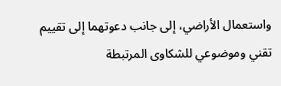واستعمال الأراضي، إلى جانب دعوتهما إلى تقييم تقني وموضوعي للشكاوى المرتبطة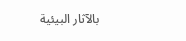بالآثار البيئية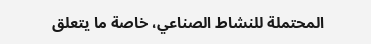المحتملة للنشاط الصناعي، خاصة ما يتعلق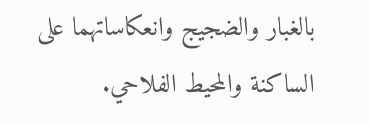بالغبار والضجيج وانعكاساتهما على الساكنة والمحيط الفلاحي.